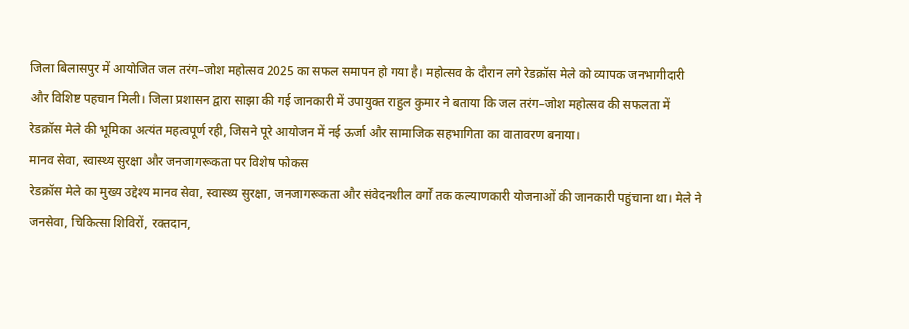जिला बिलासपुर में आयोजित जल तरंग–जोश महोत्सव 2025 का सफल समापन हो गया है। महोत्सव के दौरान लगे रेडक्रॉस मेले को व्यापक जनभागीदारी और विशिष्ट पहचान मिली। जिला प्रशासन द्वारा साझा की गई जानकारी में उपायुक्त राहुल कुमार ने बताया कि जल तरंग–जोश महोत्सव की सफलता में रेडक्रॉस मेले की भूमिका अत्यंत महत्वपूर्ण रही, जिसने पूरे आयोजन में नई ऊर्जा और सामाजिक सहभागिता का वातावरण बनाया।
मानव सेवा, स्वास्थ्य सुरक्षा और जनजागरूकता पर विशेष फोकस
रेडक्रॉस मेले का मुख्य उद्देश्य मानव सेवा, स्वास्थ्य सुरक्षा, जनजागरूकता और संवेदनशील वर्गों तक कल्याणकारी योजनाओं की जानकारी पहुंचाना था। मेले ने जनसेवा, चिकित्सा शिविरों, रक्तदान,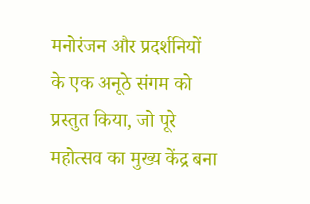मनोरंजन और प्रदर्शनियों के एक अनूठे संगम को प्रस्तुत किया, जो पूरे महोत्सव का मुख्य केंद्र बना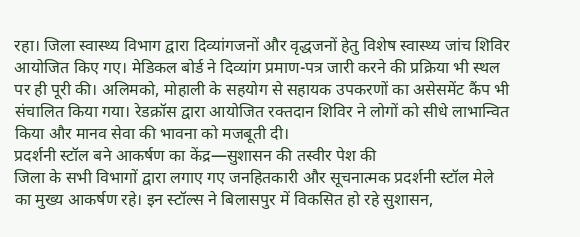रहा। जिला स्वास्थ्य विभाग द्वारा दिव्यांगजनों और वृद्धजनों हेतु विशेष स्वास्थ्य जांच शिविर आयोजित किए गए। मेडिकल बोर्ड ने दिव्यांग प्रमाण-पत्र जारी करने की प्रक्रिया भी स्थल पर ही पूरी की। अलिमको, मोहाली के सहयोग से सहायक उपकरणों का असेसमेंट कैंप भी संचालित किया गया। रेडक्रॉस द्वारा आयोजित रक्तदान शिविर ने लोगों को सीधे लाभान्वित किया और मानव सेवा की भावना को मजबूती दी।
प्रदर्शनी स्टॉल बने आकर्षण का केंद्र—सुशासन की तस्वीर पेश की
जिला के सभी विभागों द्वारा लगाए गए जनहितकारी और सूचनात्मक प्रदर्शनी स्टॉल मेले का मुख्य आकर्षण रहे। इन स्टॉल्स ने बिलासपुर में विकसित हो रहे सुशासन,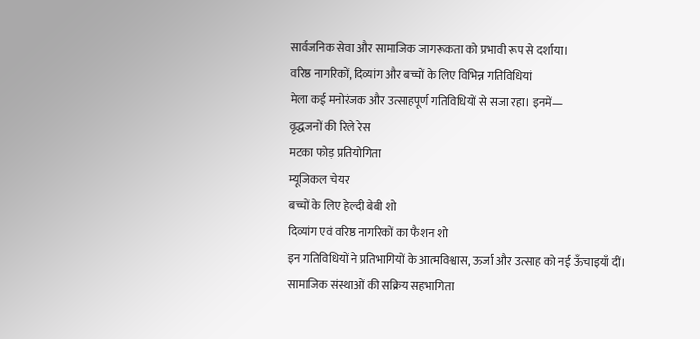सार्वजनिक सेवा और सामाजिक जागरूकता को प्रभावी रूप से दर्शाया।
वरिष्ठ नागरिकों, दिव्यांग और बच्चों के लिए विभिन्न गतिविधियां
मेला कई मनोरंजक और उत्साहपूर्ण गतिविधियों से सजा रहा। इनमें—
वृद्धजनों की रिले रेस
मटका फोड़ प्रतियोगिता
म्यूजिकल चेयर
बच्चों के लिए हेल्दी बेबी शो
दिव्यांग एवं वरिष्ठ नागरिकों का फैशन शो
इन गतिविधियों ने प्रतिभागियों के आत्मविश्वास, ऊर्जा और उत्साह को नई ऊँचाइयाँ दीं।
सामाजिक संस्थाओं की सक्रिय सहभागिता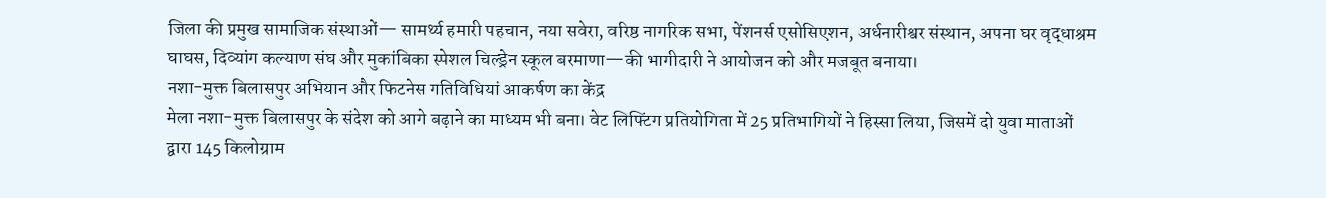जिला की प्रमुख सामाजिक संस्थाओं— सामर्थ्य हमारी पहचान, नया सवेरा, वरिष्ठ नागरिक सभा, पेंशनर्स एसोसिएशन, अर्धनारीश्वर संस्थान, अपना घर वृद्धाश्रम घाघस, दिव्यांग कल्याण संघ और मुकांबिका स्पेशल चिल्ड्रेन स्कूल बरमाणा—की भागीदारी ने आयोजन को और मजबूत बनाया।
नशा-मुक्त बिलासपुर अभियान और फिटनेस गतिविधियां आकर्षण का केंद्र
मेला नशा-मुक्त बिलासपुर के संदेश को आगे बढ़ाने का माध्यम भी बना। वेट लिफ्टिंग प्रतियोगिता में 25 प्रतिभागियों ने हिस्सा लिया, जिसमें दो युवा माताओं द्वारा 145 किलोग्राम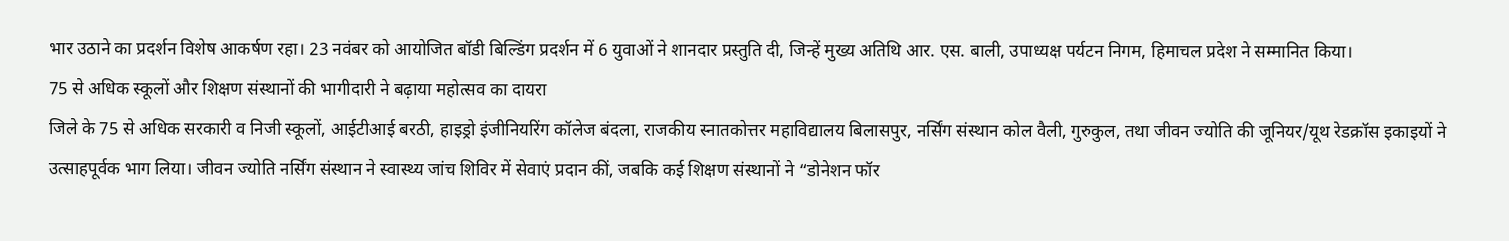भार उठाने का प्रदर्शन विशेष आकर्षण रहा। 23 नवंबर को आयोजित बॉडी बिल्डिंग प्रदर्शन में 6 युवाओं ने शानदार प्रस्तुति दी, जिन्हें मुख्य अतिथि आर. एस. बाली, उपाध्यक्ष पर्यटन निगम, हिमाचल प्रदेश ने सम्मानित किया।
75 से अधिक स्कूलों और शिक्षण संस्थानों की भागीदारी ने बढ़ाया महोत्सव का दायरा
जिले के 75 से अधिक सरकारी व निजी स्कूलों, आईटीआई बरठी, हाइड्रो इंजीनियरिंग कॉलेज बंदला, राजकीय स्नातकोत्तर महाविद्यालय बिलासपुर, नर्सिंग संस्थान कोल वैली, गुरुकुल, तथा जीवन ज्योति की जूनियर/यूथ रेडक्रॉस इकाइयों ने उत्साहपूर्वक भाग लिया। जीवन ज्योति नर्सिंग संस्थान ने स्वास्थ्य जांच शिविर में सेवाएं प्रदान कीं, जबकि कई शिक्षण संस्थानों ने “डोनेशन फॉर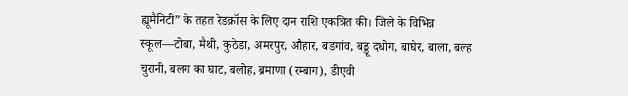ह्यूमैनिटी” के तहत रेडक्रॉस के लिए दान राशि एकत्रित की। जिले के विभिन्न स्कूल—टोबा, मैथी, कुठेडा, अमरपुर, औहार, बडगांव, बड्डू दधोग, बाघेर, बाला, बल्ह चुरानी, बलग का घाट, बलोह, ब्रमाणा (रम्बाग), डीएवी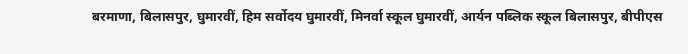बरमाणा, बिलासपुर, घुमारवीं, हिम सर्वोदय घुमारवीं, मिनर्वा स्कूल घुमारवीं, आर्यन पब्लिक स्कूल बिलासपुर, बीपीएस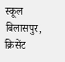स्कूल बिलासपुर, क्रिसेंट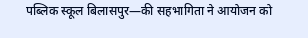पब्लिक स्कूल बिलासपुर—की सहभागिता ने आयोजन को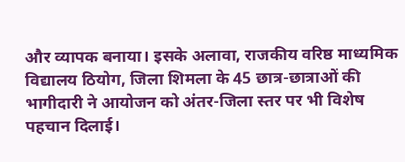और व्यापक बनाया। इसके अलावा, राजकीय वरिष्ठ माध्यमिक विद्यालय ठियोग, जिला शिमला के 45 छात्र-छात्राओं की भागीदारी ने आयोजन को अंतर-जिला स्तर पर भी विशेष पहचान दिलाई।